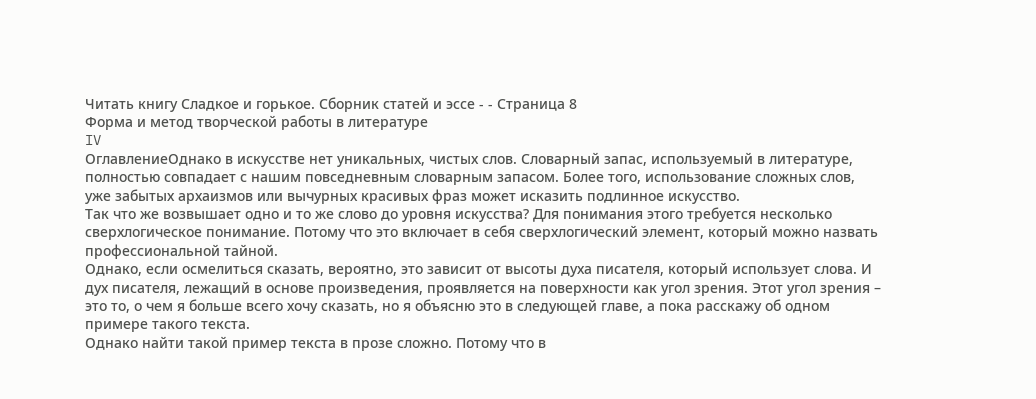Читать книгу Сладкое и горькое. Сборник статей и эссе - - Страница 8
Форма и метод творческой работы в литературе
IV
ОглавлениеОднако в искусстве нет уникальных, чистых слов. Словарный запас, используемый в литературе, полностью совпадает с нашим повседневным словарным запасом. Более того, использование сложных слов, уже забытых архаизмов или вычурных красивых фраз может исказить подлинное искусство.
Так что же возвышает одно и то же слово до уровня искусства? Для понимания этого требуется несколько сверхлогическое понимание. Потому что это включает в себя сверхлогический элемент, который можно назвать профессиональной тайной.
Однако, если осмелиться сказать, вероятно, это зависит от высоты духа писателя, который использует слова. И дух писателя, лежащий в основе произведения, проявляется на поверхности как угол зрения. Этот угол зрения – это то, о чем я больше всего хочу сказать, но я объясню это в следующей главе, а пока расскажу об одном примере такого текста.
Однако найти такой пример текста в прозе сложно. Потому что в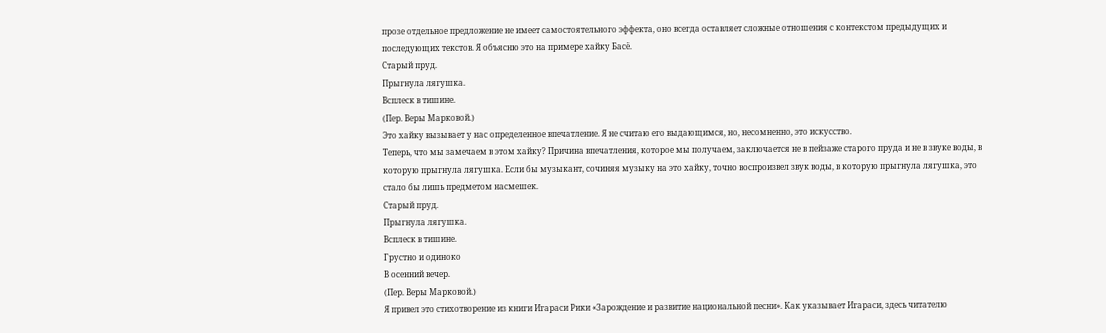прозе отдельное предложение не имеет самостоятельного эффекта, оно всегда оставляет сложные отношения с контекстом предыдущих и последующих текстов. Я объясню это на примере хайку Басё.
Старый пруд.
Прыгнула лягушка.
Всплеск в тишине.
(Пер. Веры Марковой.)
Это хайку вызывает у нас определенное впечатление. Я не считаю его выдающимся, но, несомненно, это искусство.
Теперь, что мы замечаем в этом хайку? Причина впечатления, которое мы получаем, заключается не в пейзаже старого пруда и не в звуке воды, в которую прыгнула лягушка. Если бы музыкант, сочиняя музыку на это хайку, точно воспроизвел звук воды, в которую прыгнула лягушка, это стало бы лишь предметом насмешек.
Старый пруд.
Прыгнула лягушка.
Всплеск в тишине.
Грустно и одиноко
В осенний вечер.
(Пер. Веры Марковой.)
Я привел это стихотворение из книги Игараси Рики «Зарождение и развитие национальной песни». Как указывает Игараси, здесь читателю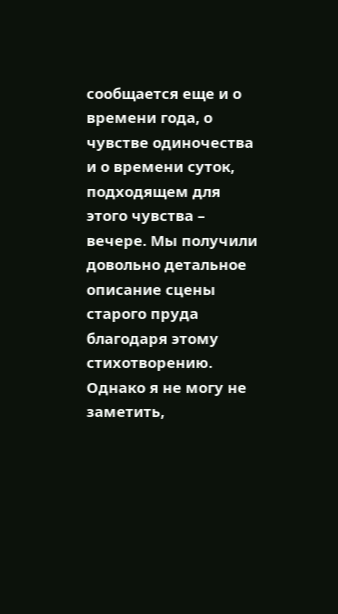сообщается еще и о времени года, о чувстве одиночества и о времени суток, подходящем для этого чувства – вечере. Мы получили довольно детальное описание сцены старого пруда благодаря этому стихотворению. Однако я не могу не заметить,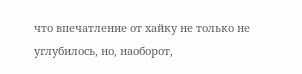что впечатление от хайку не только не углубилось, но, наоборот,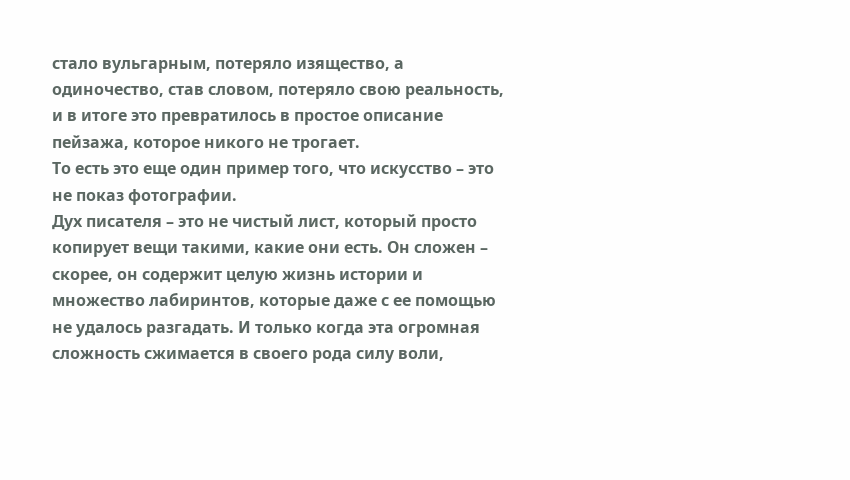стало вульгарным, потеряло изящество, а одиночество, став словом, потеряло свою реальность, и в итоге это превратилось в простое описание пейзажа, которое никого не трогает.
То есть это еще один пример того, что искусство – это не показ фотографии.
Дух писателя – это не чистый лист, который просто копирует вещи такими, какие они есть. Он сложен – скорее, он содержит целую жизнь истории и множество лабиринтов, которые даже с ее помощью не удалось разгадать. И только когда эта огромная сложность сжимается в своего рода силу воли,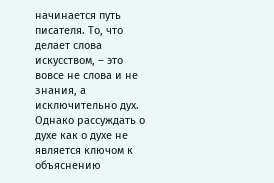начинается путь писателя. То, что делает слова искусством, – это вовсе не слова и не знания, а исключительно дух. Однако рассуждать о духе как о духе не является ключом к объяснению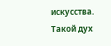искусства.
Такой дух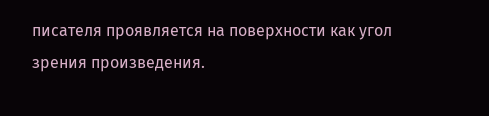писателя проявляется на поверхности как угол зрения произведения.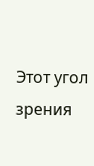Этот угол зрения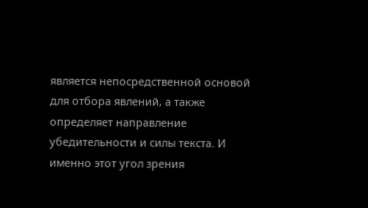является непосредственной основой для отбора явлений, а также определяет направление убедительности и силы текста. И именно этот угол зрения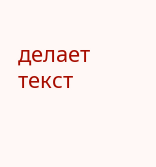делает текст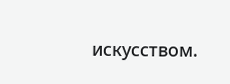искусством.